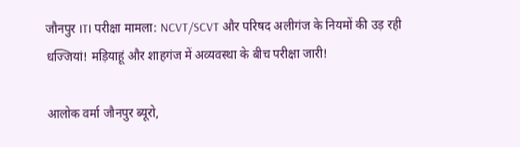जौनपुर ITI परीक्षा मामला: NCVT/SCVT और परिषद अलीगंज के नियमों की उड़ रही धज्जियां! मड़ियाहूं और शाहगंज में अव्यवस्था के बीच परीक्षा जारी!

आलोक वर्मा जौनपुर ब्यूरो,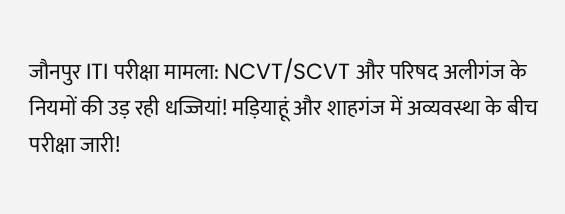जौनपुर ITI परीक्षा मामला: NCVT/SCVT और परिषद अलीगंज के नियमों की उड़ रही धज्जियां! मड़ियाहूं और शाहगंज में अव्यवस्था के बीच परीक्षा जारी!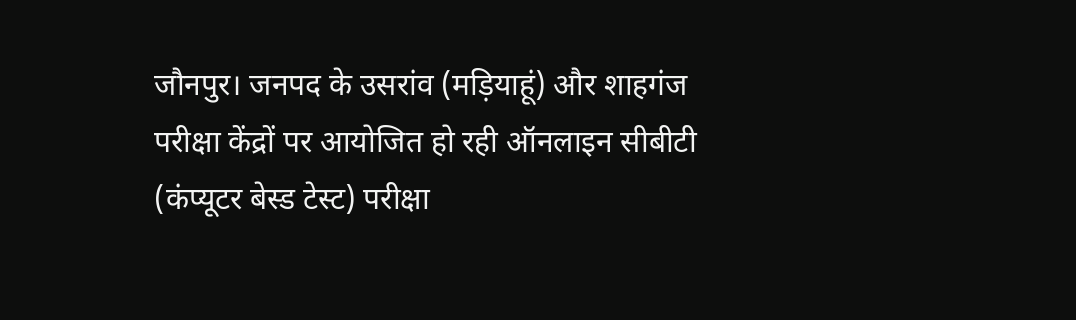जौनपुर। जनपद के उसरांव (मड़ियाहूं) और शाहगंज परीक्षा केंद्रों पर आयोजित हो रही ऑनलाइन सीबीटी (कंप्यूटर बेस्ड टेस्ट) परीक्षा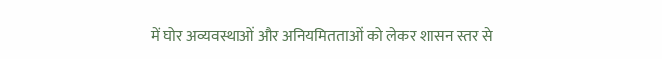में घोर अव्यवस्थाओं और अनियमितताओं को लेकर शासन स्तर से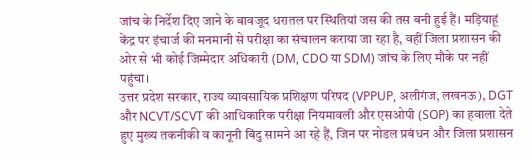जांच के निर्देश दिए जाने के बावजूद धरातल पर स्थितियां जस की तस बनी हुई हैं। मड़ियाहूं केंद्र पर इंचार्ज की मनमानी से परीक्षा का संचालन कराया जा रहा है, वहीं जिला प्रशासन की ओर से भी कोई जिम्मेदार अधिकारी (DM, CDO या SDM) जांच के लिए मौके पर नहीं पहुंचा।
उत्तर प्रदेश सरकार, राज्य व्यावसायिक प्रशिक्षण परिषद (VPPUP, अलीगंज, लखनऊ), DGT और NCVT/SCVT की आधिकारिक परीक्षा नियमावली और एसओपी (SOP) का हवाला देते हुए मुख्य तकनीकी व कानूनी बिंदु सामने आ रहे हैं, जिन पर नोडल प्रबंधन और जिला प्रशासन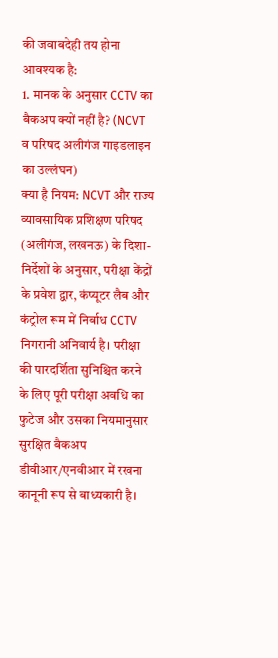की जवाबदेही तय होना आवश्यक है:
1. मानक के अनुसार CCTV का बैकअप क्यों नहीं है? (NCVT व परिषद अलीगंज गाइडलाइन का उल्लंघन)
क्या है नियम: NCVT और राज्य व्यावसायिक प्रशिक्षण परिषद (अलीगंज, लखनऊ) के दिशा-निर्देशों के अनुसार, परीक्षा केंद्रों के प्रवेश द्वार, कंप्यूटर लैब और कंट्रोल रूम में निर्बाध CCTV निगरानी अनिवार्य है। परीक्षा की पारदर्शिता सुनिश्चित करने के लिए पूरी परीक्षा अवधि का फुटेज और उसका नियमानुसार सुरक्षित बैकअप डीवीआर/एनवीआर में रखना कानूनी रूप से बाध्यकारी है।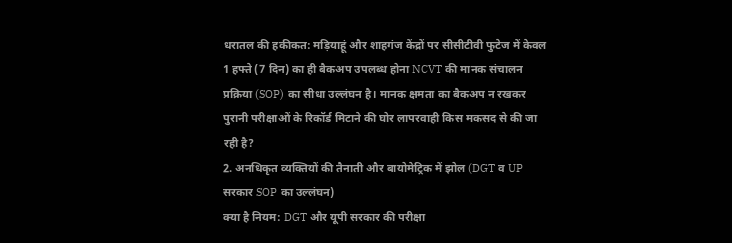धरातल की हकीकत: मड़ियाहूं और शाहगंज केंद्रों पर सीसीटीवी फुटेज में केवल 1 हफ्ते (7 दिन) का ही बैकअप उपलब्ध होना NCVT की मानक संचालन प्रक्रिया (SOP) का सीधा उल्लंघन है। मानक क्षमता का बैकअप न रखकर पुरानी परीक्षाओं के रिकॉर्ड मिटाने की घोर लापरवाही किस मकसद से की जा रही है?
2. अनधिकृत व्यक्तियों की तैनाती और बायोमेट्रिक में झोल (DGT व UP सरकार SOP का उल्लंघन)
क्या है नियम: DGT और यूपी सरकार की परीक्षा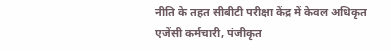नीति के तहत सीबीटी परीक्षा केंद्र में केवल अधिकृत एजेंसी कर्मचारी, पंजीकृत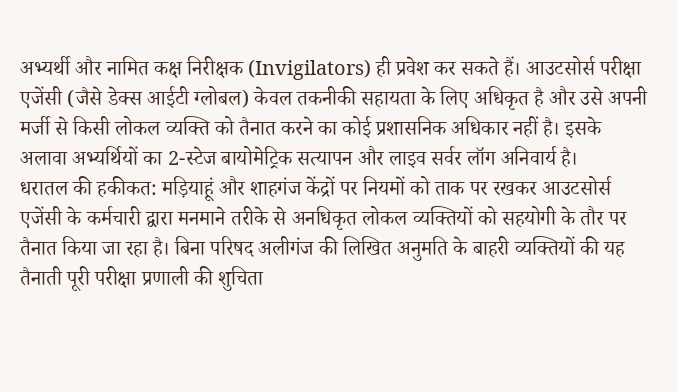अभ्यर्थी और नामित कक्ष निरीक्षक (Invigilators) ही प्रवेश कर सकते हैं। आउटसोर्स परीक्षा एजेंसी (जैसे डेक्स आईटी ग्लोबल) केवल तकनीकी सहायता के लिए अधिकृत है और उसे अपनी मर्जी से किसी लोकल व्यक्ति को तैनात करने का कोई प्रशासनिक अधिकार नहीं है। इसके अलावा अभ्यर्थियों का 2-स्टेज बायोमेट्रिक सत्यापन और लाइव सर्वर लॉग अनिवार्य है।
धरातल की हकीकत: मड़ियाहूं और शाहगंज केंद्रों पर नियमों को ताक पर रखकर आउटसोर्स एजेंसी के कर्मचारी द्वारा मनमाने तरीके से अनधिकृत लोकल व्यक्तियों को सहयोगी के तौर पर तैनात किया जा रहा है। बिना परिषद अलीगंज की लिखित अनुमति के बाहरी व्यक्तियों की यह तैनाती पूरी परीक्षा प्रणाली की शुचिता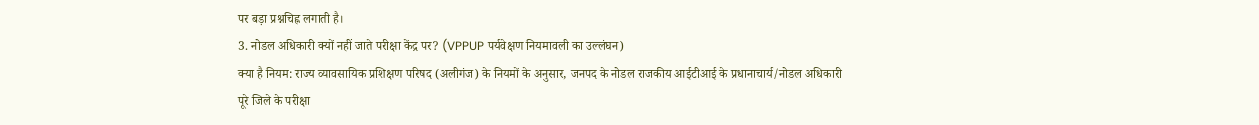पर बड़ा प्रश्नचिह्न लगाती है।
3. नोडल अधिकारी क्यों नहीं जाते परीक्षा केंद्र पर? (VPPUP पर्यवेक्षण नियमावली का उल्लंघन)
क्या है नियम: राज्य व्यावसायिक प्रशिक्षण परिषद (अलीगंज) के नियमों के अनुसार, जनपद के नोडल राजकीय आईटीआई के प्रधानाचार्य/नोडल अधिकारी पूरे जिले के परीक्षा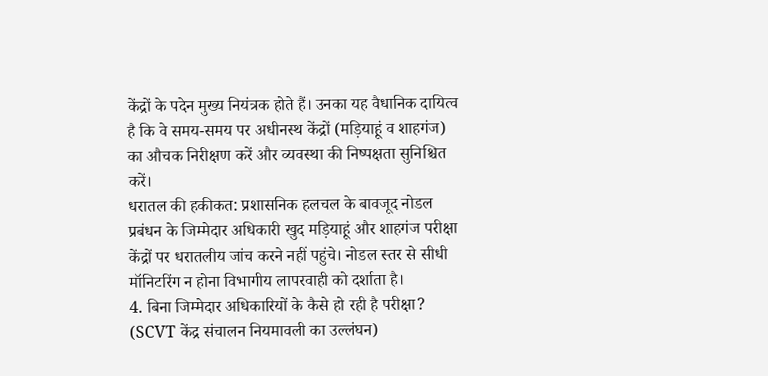केंद्रों के पदेन मुख्य नियंत्रक होते हैं। उनका यह वैधानिक दायित्व है कि वे समय-समय पर अधीनस्थ केंद्रों (मड़ियाहूं व शाहगंज) का औचक निरीक्षण करें और व्यवस्था की निष्पक्षता सुनिश्चित करें।
धरातल की हकीकत: प्रशासनिक हलचल के बावजूद नोडल प्रबंधन के जिम्मेदार अधिकारी खुद मड़ियाहूं और शाहगंज परीक्षा केंद्रों पर धरातलीय जांच करने नहीं पहुंचे। नोडल स्तर से सीधी मॉनिटरिंग न होना विभागीय लापरवाही को दर्शाता है।
4. बिना जिम्मेदार अधिकारियों के कैसे हो रही है परीक्षा? (SCVT केंद्र संचालन नियमावली का उल्लंघन)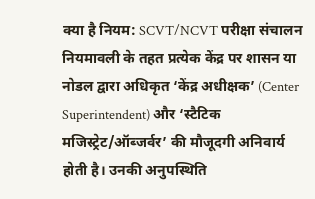क्या है नियम: SCVT/NCVT परीक्षा संचालन नियमावली के तहत प्रत्येक केंद्र पर शासन या नोडल द्वारा अधिकृत ‘केंद्र अधीक्षक’ (Center Superintendent) और ‘स्टैटिक मजिस्ट्रेट/ऑब्जर्वर’ की मौजूदगी अनिवार्य होती है। उनकी अनुपस्थिति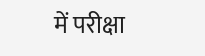में परीक्षा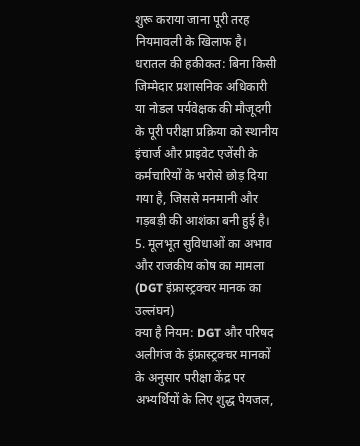शुरू कराया जाना पूरी तरह नियमावली के खिलाफ है।
धरातल की हकीकत: बिना किसी जिम्मेदार प्रशासनिक अधिकारी या नोडल पर्यवेक्षक की मौजूदगी के पूरी परीक्षा प्रक्रिया को स्थानीय इंचार्ज और प्राइवेट एजेंसी के कर्मचारियों के भरोसे छोड़ दिया गया है, जिससे मनमानी और गड़बड़ी की आशंका बनी हुई है।
5. मूलभूत सुविधाओं का अभाव और राजकीय कोष का मामला (DGT इंफ्रास्ट्रक्चर मानक का उल्लंघन)
क्या है नियम: DGT और परिषद अलीगंज के इंफ्रास्ट्रक्चर मानकों के अनुसार परीक्षा केंद्र पर अभ्यर्थियों के लिए शुद्ध पेयजल,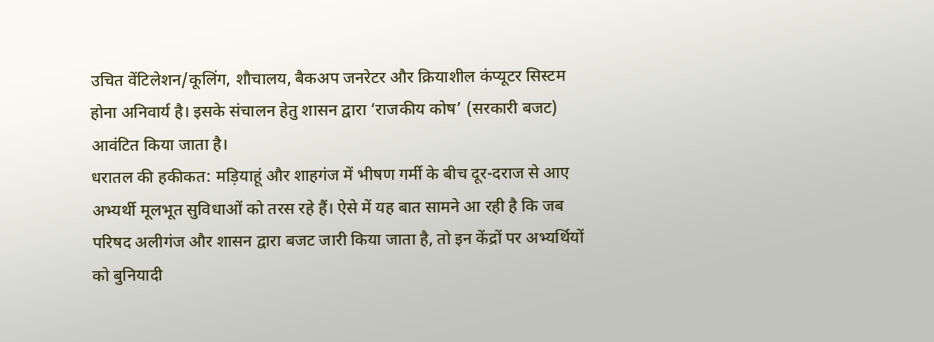उचित वेंटिलेशन/कूलिंग, शौचालय, बैकअप जनरेटर और क्रियाशील कंप्यूटर सिस्टम होना अनिवार्य है। इसके संचालन हेतु शासन द्वारा ‘राजकीय कोष’ (सरकारी बजट) आवंटित किया जाता है।
धरातल की हकीकत: मड़ियाहूं और शाहगंज में भीषण गर्मी के बीच दूर-दराज से आए अभ्यर्थी मूलभूत सुविधाओं को तरस रहे हैं। ऐसे में यह बात सामने आ रही है कि जब परिषद अलीगंज और शासन द्वारा बजट जारी किया जाता है, तो इन केंद्रों पर अभ्यर्थियों को बुनियादी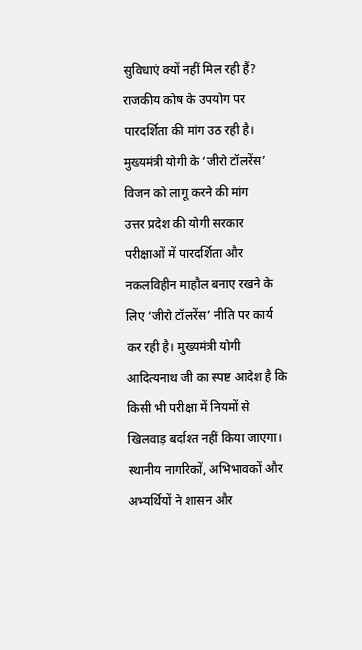सुविधाएं क्यों नहीं मिल रही हैं? राजकीय कोष के उपयोग पर पारदर्शिता की मांग उठ रही है।
मुख्यमंत्री योगी के ‘जीरो टॉलरेंस’ विजन को लागू करने की मांग
उत्तर प्रदेश की योगी सरकार परीक्षाओं में पारदर्शिता और नकलविहीन माहौल बनाए रखने के लिए ‘जीरो टॉलरेंस’ नीति पर कार्य कर रही है। मुख्यमंत्री योगी आदित्यनाथ जी का स्पष्ट आदेश है कि किसी भी परीक्षा में नियमों से खिलवाड़ बर्दाश्त नहीं किया जाएगा।
स्थानीय नागरिकों, अभिभावकों और अभ्यर्थियों ने शासन और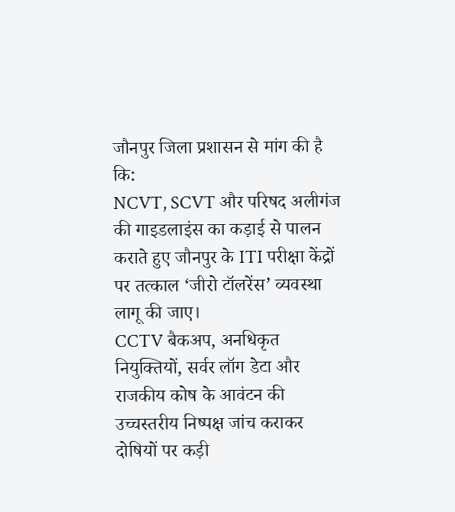जौनपुर जिला प्रशासन से मांग की है कि:
NCVT, SCVT और परिषद अलीगंज की गाइडलाइंस का कड़ाई से पालन कराते हुए जौनपुर के ITI परीक्षा केंद्रों पर तत्काल ‘जीरो टॉलरेंस’ व्यवस्था लागू की जाए।
CCTV बैकअप, अनधिकृत नियुक्तियों, सर्वर लॉग डेटा और राजकीय कोष के आवंटन की उच्चस्तरीय निष्पक्ष जांच कराकर दोषियों पर कड़ी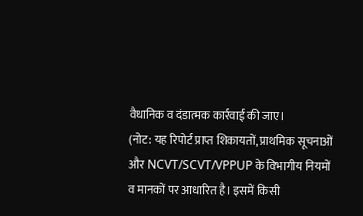वैधानिक व दंडात्मक कार्रवाई की जाए।
(नोट: यह रिपोर्ट प्राप्त शिकायतों, प्राथमिक सूचनाओं और NCVT/SCVT/VPPUP के विभागीय नियमों व मानकों पर आधारित है। इसमें किसी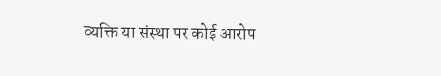व्यक्ति या संस्था पर कोई आरोप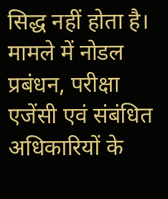सिद्ध नहीं होता है। मामले में नोडल प्रबंधन, परीक्षा एजेंसी एवं संबंधित अधिकारियों के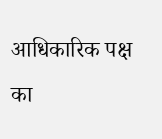आधिकारिक पक्ष का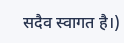सदैव स्वागत है।)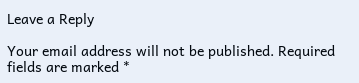Leave a Reply

Your email address will not be published. Required fields are marked *